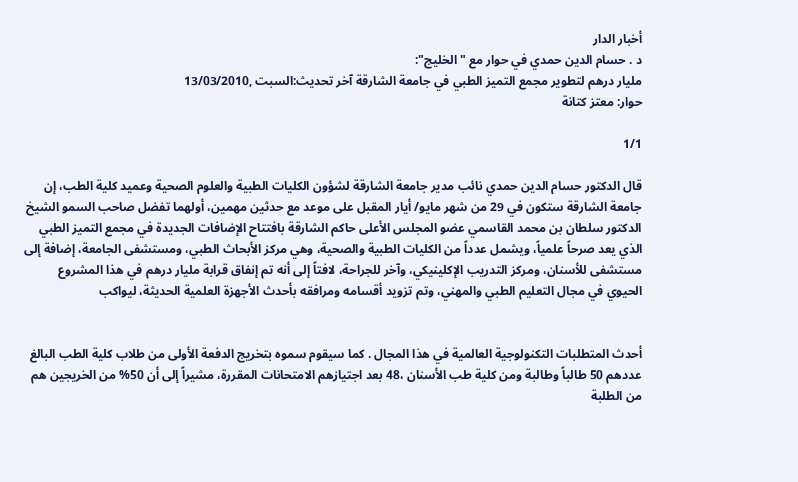أخبار الدار
د . حسام الدين حمدي في حوار مع "الخليج":
مليار درهم لتطوير مجمع التميز الطبي في جامعة الشارقة آخر تحديث:السبت ,13/03/2010
حوار: معتز كتانة

1/1

قال الدكتور حسام الدين حمدي نائب مدير جامعة الشارقة لشؤون الكليات الطبية والعلوم الصحية وعميد كلية الطب، إن جامعة الشارقة ستكون في 29 من شهر مايو/ أيار المقبل على موعد مع حدثين مهمين، أولهما تفضل صاحب السمو الشيخ الدكتور سلطان بن محمد القاسمي عضو المجلس الأعلى حاكم الشارقة بافتتاح الإضافات الجديدة في مجمع التميز الطبي الذي يعد صرحاً علمياً، ويشمل عدداً من الكليات الطبية والصحية، وهي مركز الأبحاث الطبي، ومستشفى الجامعة، إضافة إلى مستشفى للأسنان، ومركز التدريب الإكلينيكي، وآخر للجراحة، لافتاً إلى أنه تم إنفاق قرابة مليار درهم في هذا المشروع الحيوي في مجال التعليم الطبي والمهني، وتم تزويد أقسامه ومرافقه بأحدث الأجهزة العلمية الحديثة، ليواكب


أحدث المتطلبات التكنولوجية العالمية في هذا المجال . كما سيقوم سموه بتخريج الدفعة الأولى من طلاب كلية الطب البالغ عددهم 50 طالباً وطالبة ومن كلية طب الأسنان ،48 بعد اجتيازهم الامتحانات المقررة، مشيراً إلى أن 50% من الخريجين هم من الطلبة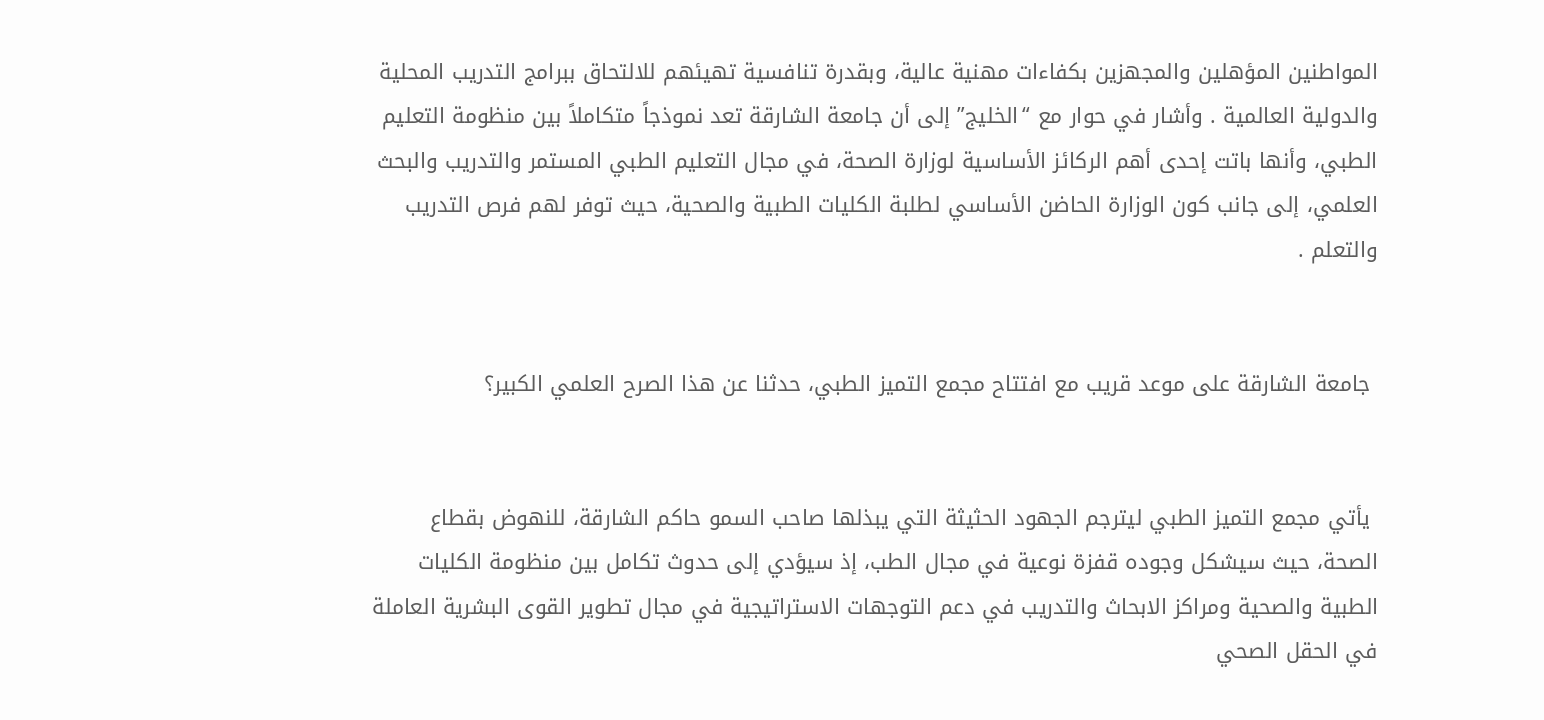المواطنين المؤهلين والمجهزين بكفاءات مهنية عالية، وبقدرة تنافسية تهيئهم للالتحاق ببرامج التدريب المحلية والدولية العالمية . وأشار في حوار مع “الخليج” إلى أن جامعة الشارقة تعد نموذجاً متكاملاً بين منظومة التعليم الطبي، وأنها باتت إحدى أهم الركائز الأساسية لوزارة الصحة، في مجال التعليم الطبي المستمر والتدريب والبحث العلمي، إلى جانب كون الوزارة الحاضن الأساسي لطلبة الكليات الطبية والصحية، حيث توفر لهم فرص التدريب والتعلم .


 جامعة الشارقة على موعد قريب مع افتتاح مجمع التميز الطبي، حدثنا عن هذا الصرح العلمي الكبير؟


 يأتي مجمع التميز الطبي ليترجم الجهود الحثيثة التي يبذلها صاحب السمو حاكم الشارقة، للنهوض بقطاع الصحة، حيث سيشكل وجوده قفزة نوعية في مجال الطب، إذ سيؤدي إلى حدوث تكامل بين منظومة الكليات الطبية والصحية ومراكز الابحاث والتدريب في دعم التوجهات الاستراتيجية في مجال تطوير القوى البشرية العاملة في الحقل الصحي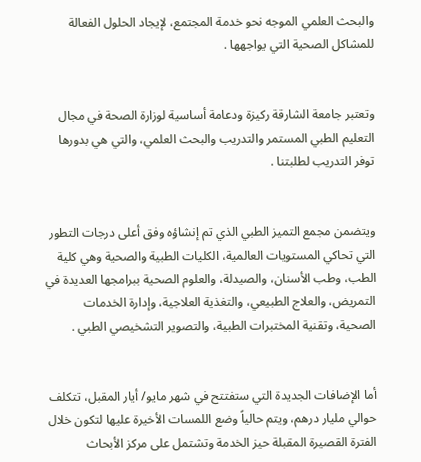والبحث العلمي الموجه نحو خدمة المجتمع، لإيجاد الحلول الفعالة للمشاكل الصحية التي يواجهها .


وتعتبر جامعة الشارقة ركيزة ودعامة أساسية لوزارة الصحة في مجال التعليم الطبي المستمر والتدريب والبحث العلمي، والتي هي بدورها توفر التدريب لطلبتنا .


ويتضمن مجمع التميز الطبي الذي تم إنشاؤه وفق أعلى درجات التطور التي تحاكي المستويات العالمية، الكليات الطبية والصحية وهي كلية الطب، وطب الأسنان، والصيدلة، والعلوم الصحية ببرامجها العديدة في التمريض، والعلاج الطبيعي، والتغذية العلاجية، وإدارة الخدمات الصحية، وتقنية المختبرات الطبية، والتصوير التشخيصي الطبي .


أما الإضافات الجديدة التي ستفتتح في شهر مايو/ أيار المقبل، تتكلف حوالي مليار درهم، ويتم حالياً وضع اللمسات الأخيرة عليها لتكون خلال الفترة القصيرة المقبلة حيز الخدمة وتشتمل على مركز الأبحاث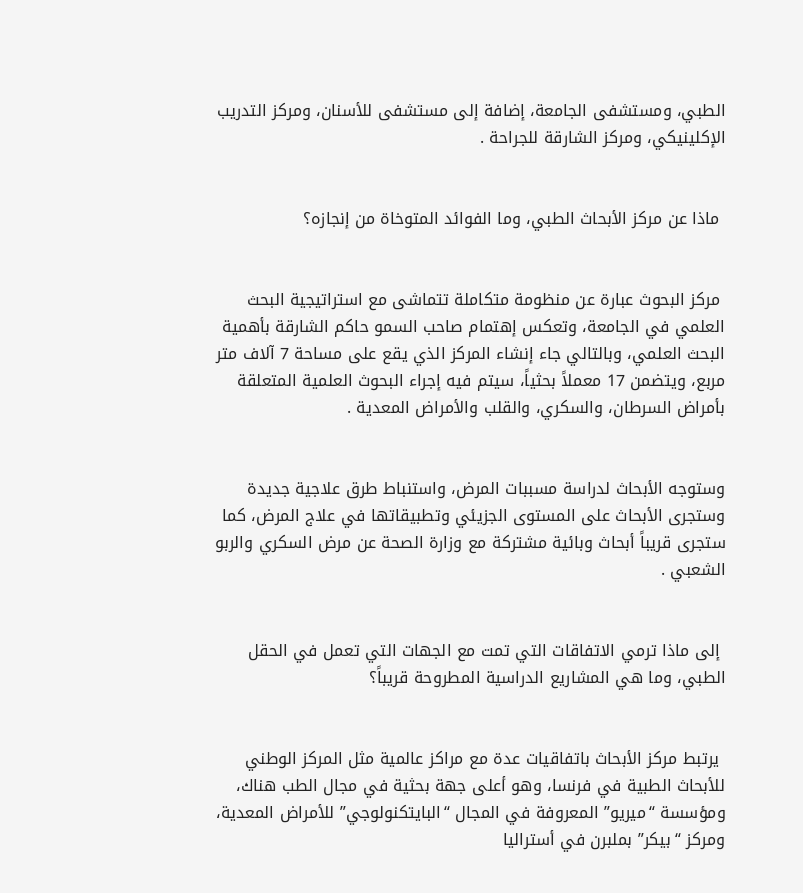الطبي، ومستشفى الجامعة، إضافة إلى مستشفى للأسنان، ومركز التدريب الإكلينيكي، ومركز الشارقة للجراحة .


 ماذا عن مركز الأبحاث الطبي، وما الفوائد المتوخاة من إنجازه؟


 مركز البحوث عبارة عن منظومة متكاملة تتماشى مع استراتيجية البحث العلمي في الجامعة، وتعكس إهتمام صاحب السمو حاكم الشارقة بأهمية البحث العلمي، وبالتالي جاء إنشاء المركز الذي يقع على مساحة 7 آلاف متر مربع، ويتضمن 17 معملاً بحثياً، سيتم فيه إجراء البحوث العلمية المتعلقة بأمراض السرطان، والسكري، والقلب والأمراض المعدية .


وستوجه الأبحاث لدراسة مسببات المرض، واستنباط طرق علاجية جديدة وستجرى الأبحاث على المستوى الجزيئي وتطبيقاتها في علاج المرض، كما ستجرى قريباً أبحاث وبائية مشتركة مع وزارة الصحة عن مرض السكري والربو الشعبي .


 إلى ماذا ترمي الاتفاقات التي تمت مع الجهات التي تعمل في الحقل الطبي، وما هي المشاريع الدراسية المطروحة قريباً؟


 يرتبط مركز الأبحاث باتفاقيات عدة مع مراكز عالمية مثل المركز الوطني للأبحاث الطبية في فرنسا، وهو أعلى جهة بحثية في مجال الطب هناك، ومؤسسة “ميريو” المعروفة في المجال “البايتكنولوجي” للأمراض المعدية، ومركز “بيكر” بملبرن في أستراليا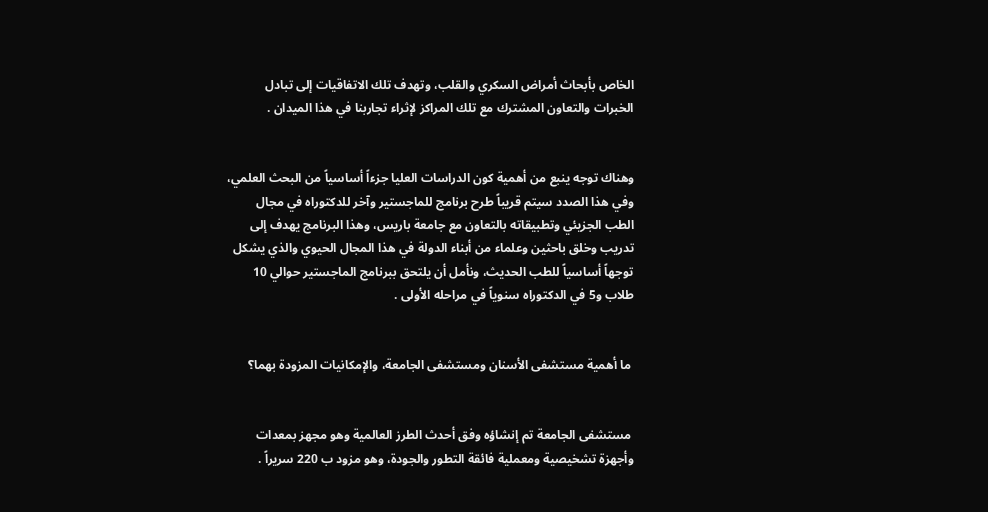الخاص بأبحاث أمراض السكري والقلب، وتهدف تلك الاتفاقيات إلى تبادل الخبرات والتعاون المشترك مع تلك المراكز لإثراء تجاربنا في هذا الميدان .


وهناك توجه ينبع من أهمية كون الدراسات العليا جزءاً أساسياً من البحث العلمي، وفي هذا الصدد سيتم قريباً طرح برنامج للماجستير وآخر للدكتوراه في مجال الطب الجزيئي وتطبيقاته بالتعاون مع جامعة باريس، وهذا البرنامج يهدف إلى تدريب وخلق باحثين وعلماء من أبناء الدولة في هذا المجال الحيوي والذي يشكل توجهاً أساسياً للطب الحديث، ونأمل أن يلتحق ببرنامج الماجستير حوالي 10 طلاب و5 في الدكتوراه سنوياً في مراحله الأولى .


 ما أهمية مستشفى الأسنان ومستشفى الجامعة، والإمكانيات المزودة بهما؟


 مستشفى الجامعة تم إنشاؤه وفق أحدث الطرز العالمية وهو مجهز بمعدات وأجهزة تشخيصية ومعملية فائقة التطور والجودة، وهو مزود ب 220 سريراً .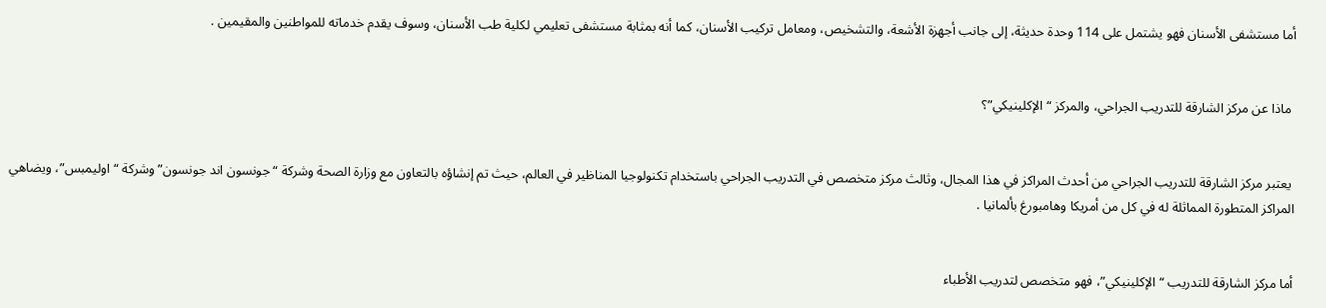أما مستشفى الأسنان فهو يشتمل على 114 وحدة حديثة، إلى جانب أجهزة الأشعة، والتشخيص، ومعامل تركيب الأسنان، كما أنه بمثابة مستشفى تعليمي لكلية طب الأسنان، وسوف يقدم خدماته للمواطنين والمقيمين .


 ماذا عن مركز الشارقة للتدريب الجراحي، والمركز “الإكلينيكي”؟


 يعتبر مركز الشارقة للتدريب الجراحي من أحدث المراكز في هذا المجال، وثالث مركز متخصص في التدريب الجراحي باستخدام تكنولوجيا المناظير في العالم، حيث تم إنشاؤه بالتعاون مع وزارة الصحة وشركة “جونسون اند جونسون” وشركة “اوليمبس”، ويضاهي المراكز المتطورة المماثلة له في كل من أمريكا وهامبورغ بألمانيا .


أما مركز الشارقة للتدريب “الإكلينيكي”، فهو متخصص لتدريب الأطباء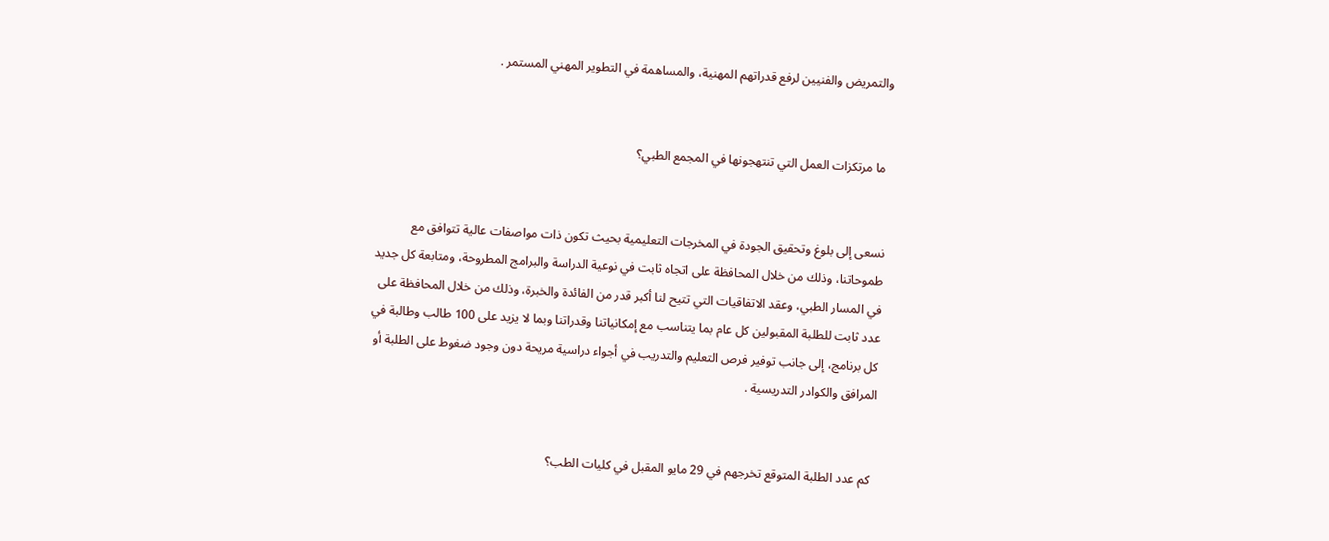والتمريض والفنيين لرفع قدراتهم المهنية، والمساهمة في التطوير المهني المستمر .


 ما مرتكزات العمل التي تنتهجونها في المجمع الطبي؟


نسعى إلى بلوغ وتحقيق الجودة في المخرجات التعليمية بحيث تكون ذات مواصفات عالية تتوافق مع طموحاتنا، وذلك من خلال المحافظة على اتجاه ثابت في نوعية الدراسة والبرامج المطروحة، ومتابعة كل جديد في المسار الطبي، وعقد الاتفاقيات التي تتيح لنا أكبر قدر من الفائدة والخبرة، وذلك من خلال المحافظة على عدد ثابت للطلبة المقبولين كل عام بما يتناسب مع إمكانياتنا وقدراتنا وبما لا يزيد على 100 طالب وطالبة في كل برنامج، إلى جانب توفير فرص التعليم والتدريب في أجواء دراسية مريحة دون وجود ضغوط على الطلبة أو المرافق والكوادر التدريسية .


 كم عدد الطلبة المتوقع تخرجهم في 29 مايو المقبل في كليات الطب؟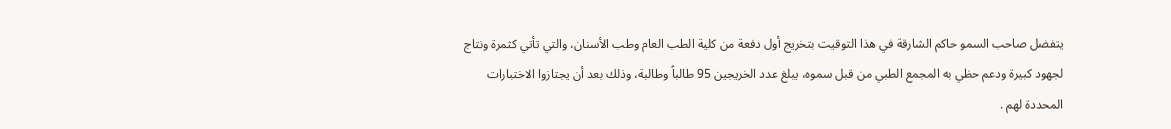يتفضل صاحب السمو حاكم الشارقة في هذا التوقيت بتخريج أول دفعة من كلية الطب العام وطب الأسنان، والتي تأتي كثمرة ونتاج لجهود كبيرة ودعم حظي به المجمع الطبي من قبل سموه، يبلغ عدد الخريجين 95 طالباً وطالبة، وذلك بعد أن يجتازوا الاختبارات المحددة لهم .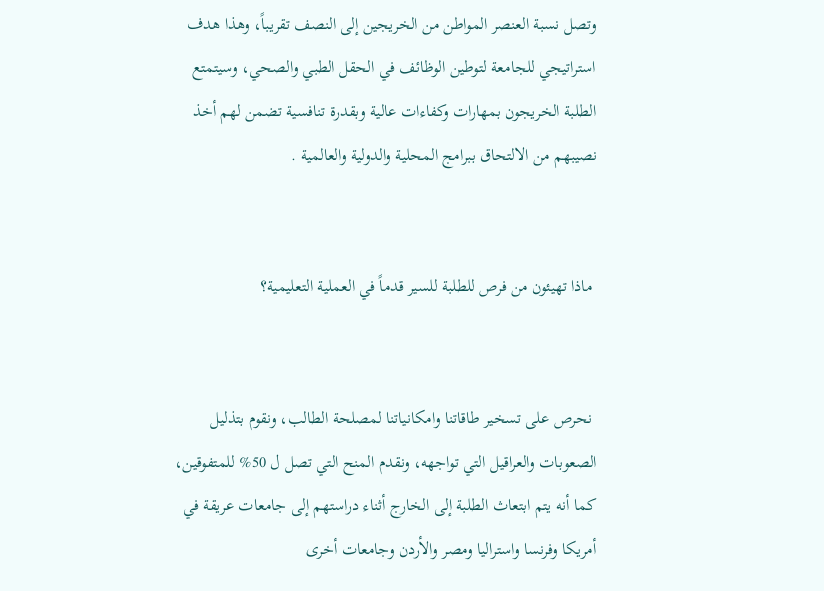وتصل نسبة العنصر المواطن من الخريجين إلى النصف تقريباً، وهذا هدف استراتيجي للجامعة لتوطين الوظائف في الحقل الطبي والصحي، وسيتمتع الطلبة الخريجون بمهارات وكفاءات عالية وبقدرة تنافسية تضمن لهم أخذ نصيبهم من الالتحاق ببرامج المحلية والدولية والعالمية .


 ماذا تهيئون من فرص للطلبة للسير قدماً في العملية التعليمية؟


 نحرص على تسخير طاقاتنا وامكانياتنا لمصلحة الطالب، ونقوم بتذليل الصعوبات والعراقيل التي تواجهه، ونقدم المنح التي تصل ل 50% للمتفوقين، كما أنه يتم ابتعاث الطلبة إلى الخارج أثناء دراستهم إلى جامعات عريقة في أمريكا وفرنسا واستراليا ومصر والأردن وجامعات أخرى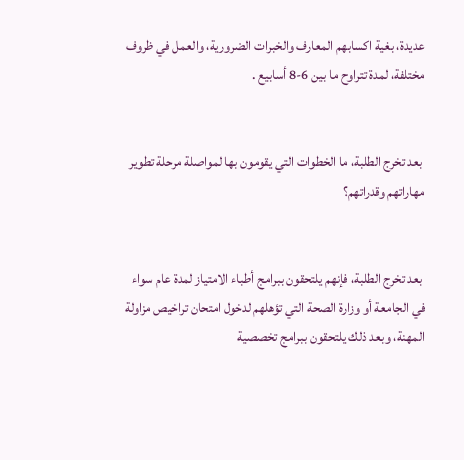عديدة، بغية اكسابهم المعارف والخبرات الضرورية، والعمل في ظروف مختلفة، لمدة تتراوح ما بين 6-8 أسابيع .


 بعد تخرج الطلبة، ما الخطوات التي يقومون بها لمواصلة مرحلة تطوير مهاراتهم وقدراتهم؟


 بعد تخرج الطلبة، فإنهم يلتحقون ببرامج أطباء الامتياز لمدة عام سواء في الجامعة أو وزارة الصحة التي تؤهلهم لدخول امتحان تراخيص مزاولة المهنة، وبعد ذلك يلتحقون ببرامج تخصصية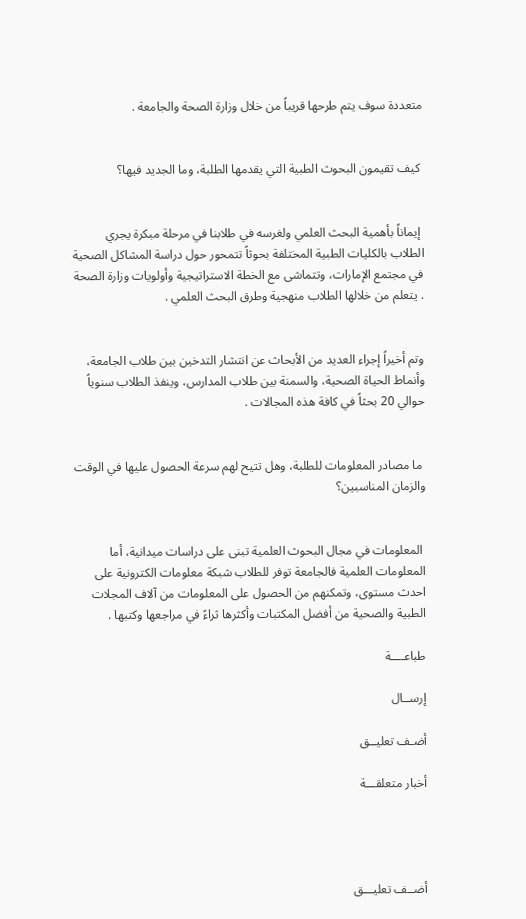متعددة سوف يتم طرحها قريباً من خلال وزارة الصحة والجامعة .


 كيف تقيمون البحوث الطبية التي يقدمها الطلبة، وما الجديد فيها؟


 إيماناً بأهمية البحث العلمي ولغرسه في طلابنا في مرحلة مبكرة يجري الطلاب بالكليات الطبية المختلفة بحوثاً تتمحور حول دراسة المشاكل الصحية في مجتمع الإمارات، وتتماشى مع الخطة الاستراتيجية وأولويات وزارة الصحة . يتعلم من خلالها الطلاب منهجية وطرق البحث العلمي .


وتم أخيراً إجراء العديد من الأبحاث عن انتشار التدخين بين طلاب الجامعة، وأنماط الحياة الصحية، والسمنة بين طلاب المدارس، وينفذ الطلاب سنوياً حوالي 20 بحثاً في كافة هذه المجالات .


 ما مصادر المعلومات للطلبة، وهل تتيح لهم سرعة الحصول عليها في الوقت والزمان المناسبين؟


 المعلومات في مجال البحوث العلمية تبنى على دراسات ميدانية، أما المعلومات العلمية فالجامعة توفر للطلاب شبكة معلومات الكترونية على احدث مستوى، وتمكنهم من الحصول على المعلومات من آلاف المجلات الطبية والصحية من أفضل المكتبات وأكثرها ثراءً في مراجعها وكتبها .

طباعــــة

إرســال

أضـف تعليــق

أخبار متعلقـــة




أضــف تعليـــق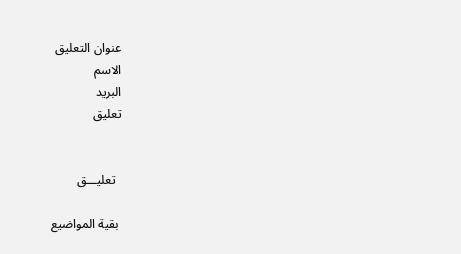عنوان التعليق
الاسم
البريد
تعليق


  تعليـــق

 بقية المواضيع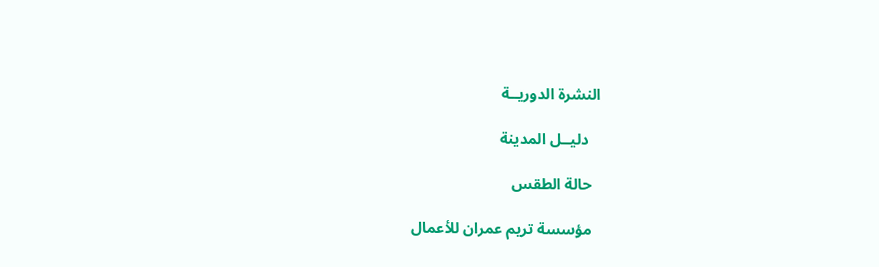النشرة الدوريــة

   دليــل المدينة

  حالة الطقس

  مؤسسة تريم عمران للأعمال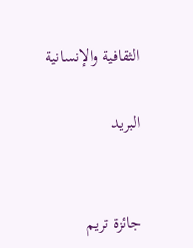الثقافية والإنسانية

البريد


جائزة تريم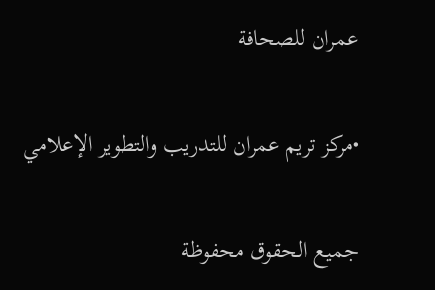عمران للصحافة

•مركز تريم عمران للتدريب والتطوير الإعلامي

جميع الحقوق محفوظة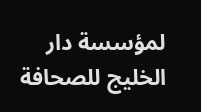لمؤسسة دار الخليج للصحافة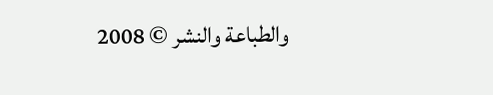والطباعة والنشر © 2008